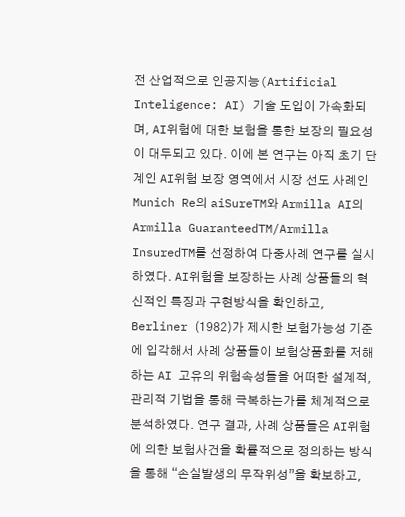전 산업적으로 인공지능(Artificial Inteligence: AI) 기술 도입이 가속화되며, AI위험에 대한 보험을 통한 보장의 필요성이 대두되고 있다. 이에 본 연구는 아직 초기 단계인 AI위험 보장 영역에서 시장 선도 사례인 Munich Re의 aiSureTM와 Armilla AI의 Armilla GuaranteedTM/Armilla InsuredTM를 선정하여 다중사례 연구를 실시하였다. AI위험을 보장하는 사례 상품들의 혁신적인 특징과 구현방식을 확인하고, Berliner (1982)가 제시한 보험가능성 기준에 입각해서 사례 상품들이 보험상품화를 저해하는 AI 고유의 위험속성들을 어떠한 설계적, 관리적 기법을 통해 극복하는가를 체계적으로 분석하였다. 연구 결과, 사례 상품들은 AI위험에 의한 보험사건을 확률적으로 정의하는 방식을 통해 “손실발생의 무작위성”을 확보하고,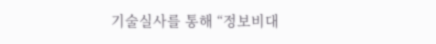기술실사를 통해 “정보비대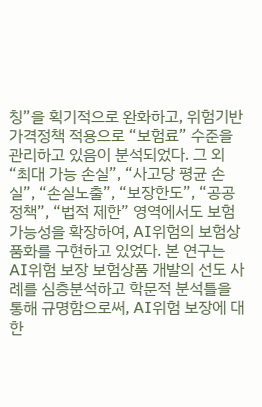칭”을 획기적으로 완화하고, 위험기반 가격정책 적용으로 “보험료” 수준을 관리하고 있음이 분석되었다. 그 외 “최대 가능 손실”, “사고당 평균 손실”, “손실노출”, “보장한도”, “공공정책”, “법적 제한” 영역에서도 보험가능성을 확장하여, AI위험의 보험상품화를 구현하고 있었다. 본 연구는 AI위험 보장 보험상품 개발의 선도 사례를 심층분석하고 학문적 분석틀을 통해 규명함으로써, AI위험 보장에 대한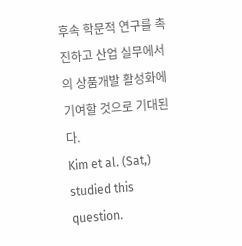후속 학문적 연구를 촉진하고 산업 실무에서의 상품개발 활성화에 기여할 것으로 기대된다.
Kim et al. (Sat,) studied this question.